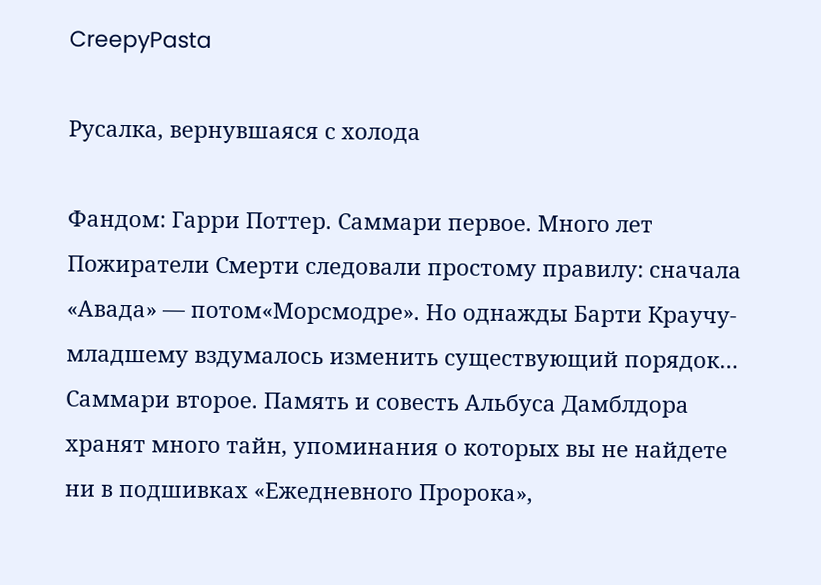CreepyPasta

Русалка, вернувшаяся с холода

Фандом: Гарри Поттер. Саммари первое. Много лет Пожиратели Смерти следовали простому правилу: сначала «Авада» — потом«Морсмодре». Но однажды Барти Краучу-младшему вздумалось изменить существующий порядок… Саммари второе. Память и совесть Альбуса Дамблдора хранят много тайн, упоминания о которых вы не найдете ни в подшивках «Ежедневного Пророка»,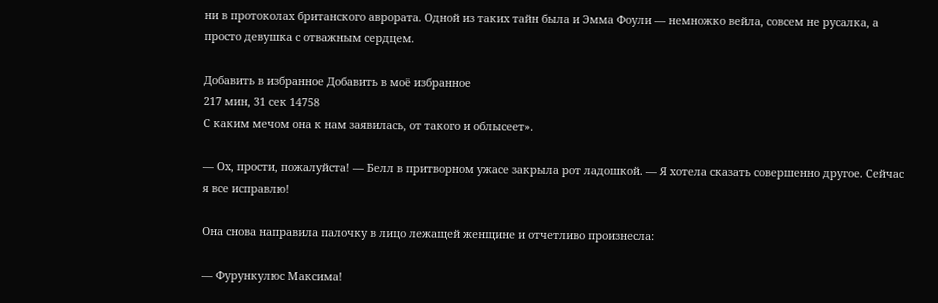ни в протоколах британского аврората. Одной из таких тайн была и Эмма Фоули — немножко вейла, совсем не русалка, а просто девушка с отважным сердцем.

Добавить в избранное Добавить в моё избранное
217 мин, 31 сек 14758
С каким мечом она к нам заявилась, от такого и облысеет».

— Ох, прости, пожалуйста! — Белл в притворном ужасе закрыла рот ладошкой. — Я хотела сказать совершенно другое. Сейчас я все исправлю!

Она снова направила палочку в лицо лежащей женщине и отчетливо произнесла:

— Фурункулюс Максима!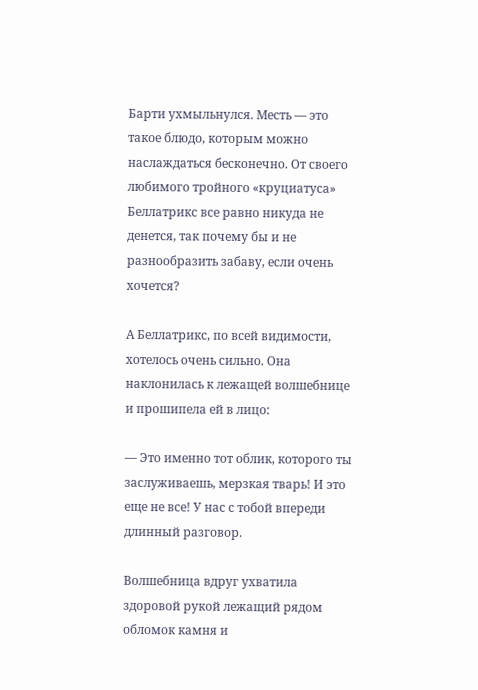Барти ухмыльнулся. Месть — это такое блюдо, которым можно наслаждаться бесконечно. От своего любимого тройного «круциатуса» Беллатрикс все равно никуда не денется, так почему бы и не разнообразить забаву, если очень хочется?

А Беллатрикс, по всей видимости, хотелось очень сильно. Она наклонилась к лежащей волшебнице и прошипела ей в лицо:

— Это именно тот облик, которого ты заслуживаешь, мерзкая тварь! И это еще не все! У нас с тобой впереди длинный разговор.

Волшебница вдруг ухватила здоровой рукой лежащий рядом обломок камня и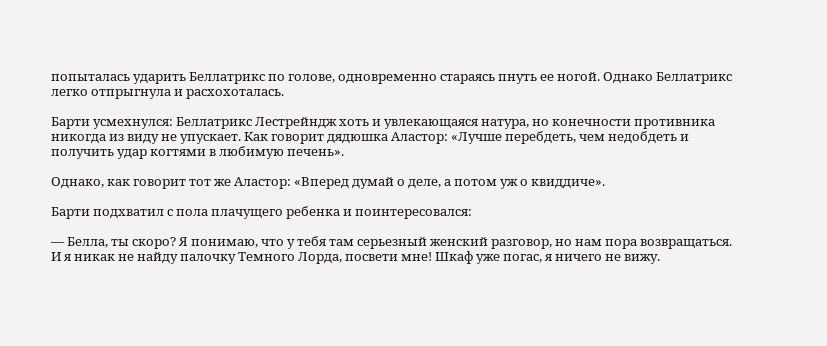попыталась ударить Беллатрикс по голове, одновременно стараясь пнуть ее ногой. Однако Беллатрикс легко отпрыгнула и расхохоталась.

Барти усмехнулся: Беллатрикс Лестрейндж хоть и увлекающаяся натура, но конечности противника никогда из виду не упускает. Как говорит дядюшка Аластор: «Лучше перебдеть, чем недобдеть и получить удар когтями в любимую печень».

Однако, как говорит тот же Аластор: «Вперед думай о деле, а потом уж о квиддиче».

Барти подхватил с пола плачущего ребенка и поинтересовался:

— Белла, ты скоро? Я понимаю, что у тебя там серьезный женский разговор, но нам пора возвращаться. И я никак не найду палочку Темного Лорда, посвети мне! Шкаф уже погас, я ничего не вижу.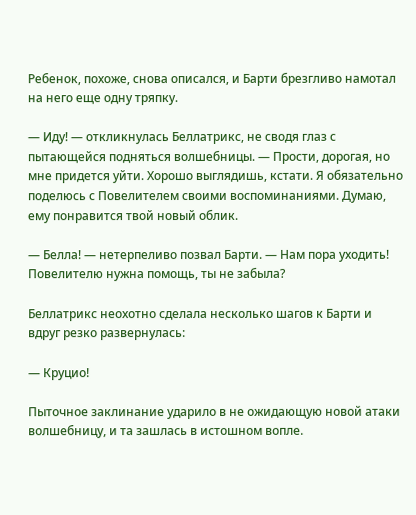Ребенок, похоже, снова описался, и Барти брезгливо намотал на него еще одну тряпку.

— Иду! — откликнулась Беллатрикс, не сводя глаз с пытающейся подняться волшебницы. — Прости, дорогая, но мне придется уйти. Хорошо выглядишь, кстати. Я обязательно поделюсь с Повелителем своими воспоминаниями. Думаю, ему понравится твой новый облик.

— Белла! — нетерпеливо позвал Барти. — Нам пора уходить! Повелителю нужна помощь, ты не забыла?

Беллатрикс неохотно сделала несколько шагов к Барти и вдруг резко развернулась:

— Круцио!

Пыточное заклинание ударило в не ожидающую новой атаки волшебницу, и та зашлась в истошном вопле.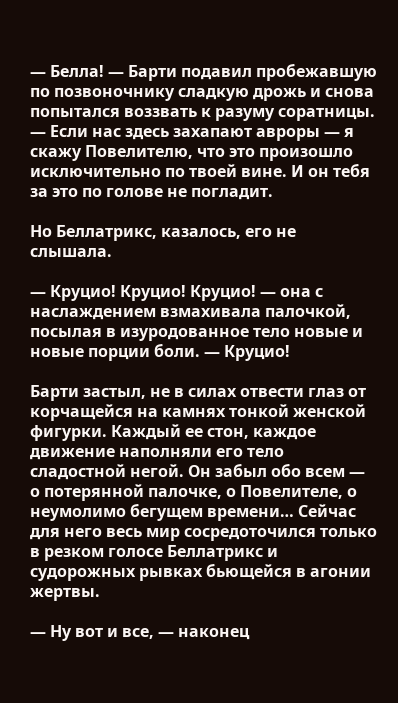— Белла! — Барти подавил пробежавшую по позвоночнику сладкую дрожь и снова попытался воззвать к разуму соратницы. — Если нас здесь захапают авроры — я скажу Повелителю, что это произошло исключительно по твоей вине. И он тебя за это по голове не погладит.

Но Беллатрикс, казалось, его не слышала.

— Круцио! Круцио! Круцио! — она с наслаждением взмахивала палочкой, посылая в изуродованное тело новые и новые порции боли. — Круцио!

Барти застыл, не в силах отвести глаз от корчащейся на камнях тонкой женской фигурки. Каждый ее стон, каждое движение наполняли его тело сладостной негой. Он забыл обо всем — о потерянной палочке, о Повелителе, о неумолимо бегущем времени… Сейчас для него весь мир сосредоточился только в резком голосе Беллатрикс и судорожных рывках бьющейся в агонии жертвы.

— Ну вот и все, — наконец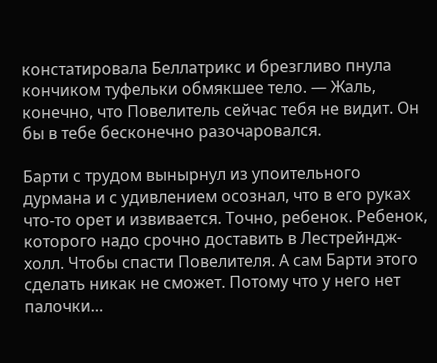констатировала Беллатрикс и брезгливо пнула кончиком туфельки обмякшее тело. — Жаль, конечно, что Повелитель сейчас тебя не видит. Он бы в тебе бесконечно разочаровался.

Барти с трудом вынырнул из упоительного дурмана и с удивлением осознал, что в его руках что-то орет и извивается. Точно, ребенок. Ребенок, которого надо срочно доставить в Лестрейндж-холл. Чтобы спасти Повелителя. А сам Барти этого сделать никак не сможет. Потому что у него нет палочки…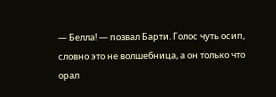— Белла! — позвал Барти. Голос чуть осип, словно это не волшебница, а он только что орал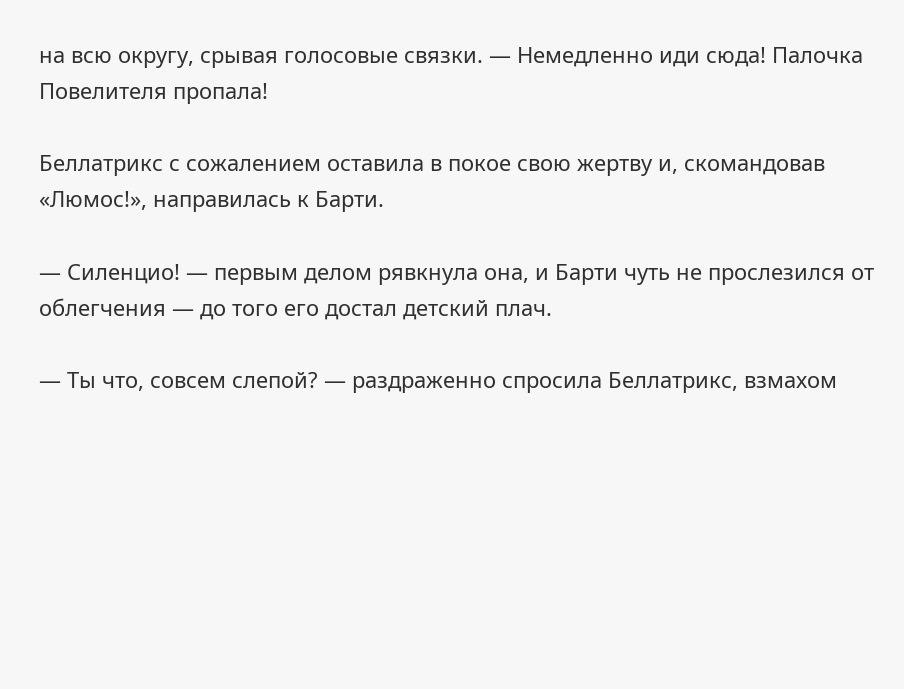на всю округу, срывая голосовые связки. — Немедленно иди сюда! Палочка Повелителя пропала!

Беллатрикс с сожалением оставила в покое свою жертву и, скомандовав «Люмос!», направилась к Барти.

— Силенцио! — первым делом рявкнула она, и Барти чуть не прослезился от облегчения — до того его достал детский плач.

— Ты что, совсем слепой? — раздраженно спросила Беллатрикс, взмахом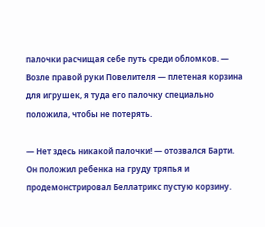палочки расчищая себе путь среди обломков. — Возле правой руки Повелителя — плетеная корзина для игрушек, я туда его палочку специально положила, чтобы не потерять.

— Нет здесь никакой палочки! — отозвался Барти. Он положил ребенка на груду тряпья и продемонстрировал Беллатрикс пустую корзину.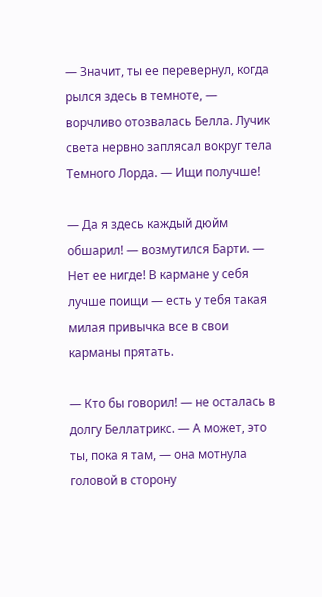— Значит, ты ее перевернул, когда рылся здесь в темноте, — ворчливо отозвалась Белла. Лучик света нервно заплясал вокруг тела Темного Лорда. — Ищи получше!

— Да я здесь каждый дюйм обшарил! — возмутился Барти. — Нет ее нигде! В кармане у себя лучше поищи — есть у тебя такая милая привычка все в свои карманы прятать.

— Кто бы говорил! — не осталась в долгу Беллатрикс. — А может, это ты, пока я там, — она мотнула головой в сторону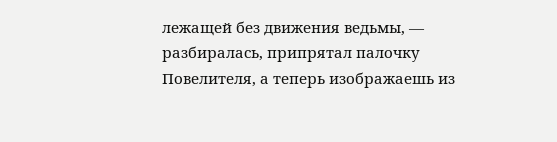лежащей без движения ведьмы, — разбиралась, припрятал палочку Повелителя, а теперь изображаешь из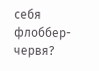себя флоббер-червя?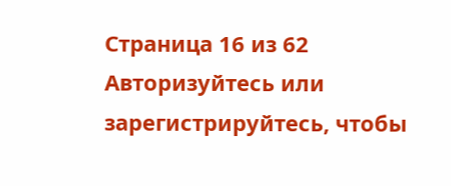Страница 16 из 62
Авторизуйтесь или зарегистрируйтесь, чтобы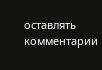оставлять комментарии